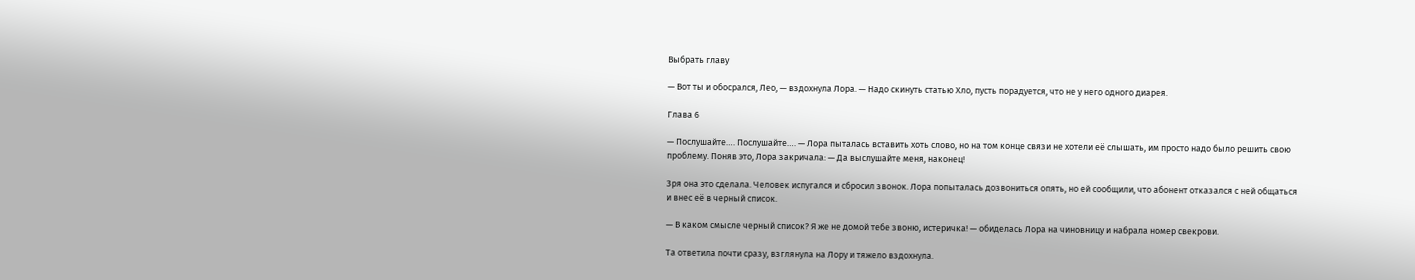Выбрать главу

— Вот ты и обосрался, Лео, — вздохнула Лора. — Надо скинуть статью Хло, пусть порадуется, что не у него одного диарея.

Глава 6

— Послушайте…. Послушайте…. — Лора пыталась вставить хоть слово, но на том конце связи не хотели её слышать, им просто надо было решить свою проблему. Поняв это, Лора закричала: — Да выслушайте меня, наконец!

Зря она это сделала. Человек испугался и сбросил звонок. Лора попыталась дозвониться опять, но ей сообщили, что абонент отказался с ней общаться и внес её в черный список.

— В каком смысле черный список? Я же не домой тебе звоню, истеричка! — обиделась Лора на чиновницу и набрала номер свекрови.

Та ответила почти сразу, взглянула на Лору и тяжело вздохнула.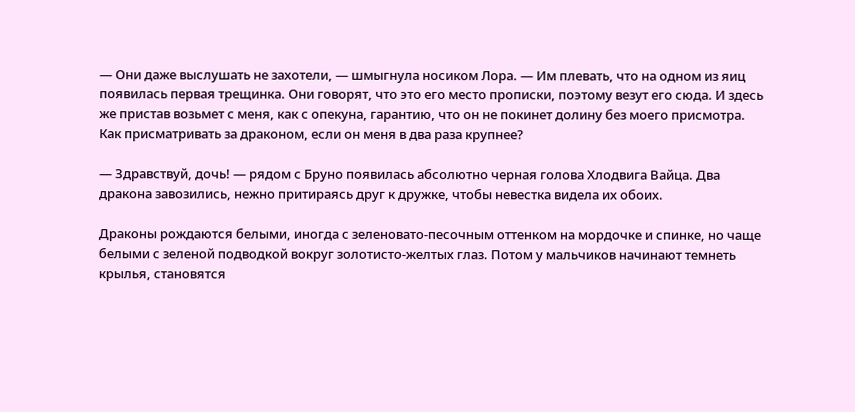— Они даже выслушать не захотели, — шмыгнула носиком Лора. — Им плевать, что на одном из яиц появилась первая трещинка. Они говорят, что это его место прописки, поэтому везут его сюда. И здесь же пристав возьмет с меня, как с опекуна, гарантию, что он не покинет долину без моего присмотра. Как присматривать за драконом, если он меня в два раза крупнее?

— Здравствуй, дочь! — рядом с Бруно появилась абсолютно черная голова Хлодвига Вайца. Два дракона завозились, нежно притираясь друг к дружке, чтобы невестка видела их обоих.

Драконы рождаются белыми, иногда с зеленовато-песочным оттенком на мордочке и спинке, но чаще белыми с зеленой подводкой вокруг золотисто-желтых глаз. Потом у мальчиков начинают темнеть крылья, становятся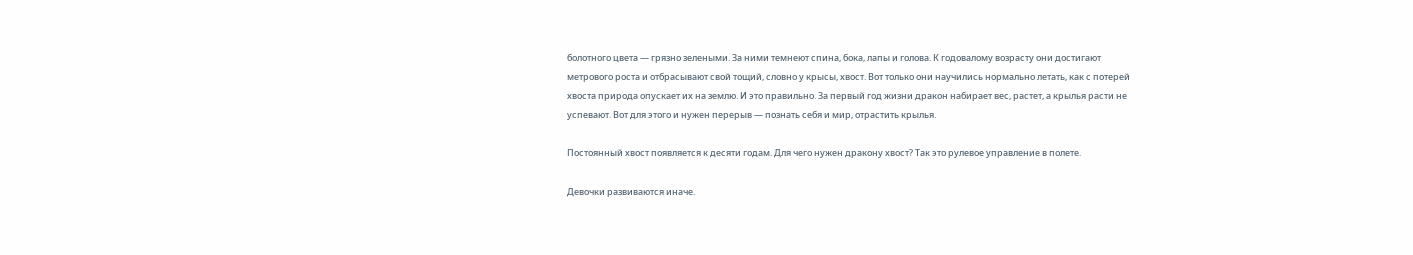болотного цвета — грязно зелеными. За ними темнеют спина, бока, лапы и голова. К годовалому возрасту они достигают метрового роста и отбрасывают свой тощий, словно у крысы, хвост. Вот только они научились нормально летать, как с потерей хвоста природа опускает их на землю. И это правильно. За первый год жизни дракон набирает вес, растет, а крылья расти не успевают. Вот для этого и нужен перерыв — познать себя и мир, отрастить крылья.

Постоянный хвост появляется к десяти годам. Для чего нужен дракону хвост? Так это рулевое управление в полете.

Девочки развиваются иначе.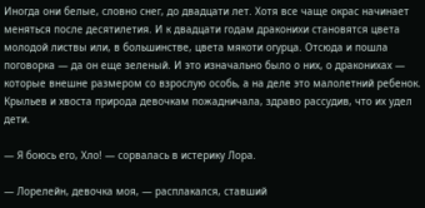Иногда они белые, словно снег, до двадцати лет. Хотя все чаще окрас начинает меняться после десятилетия. И к двадцати годам драконихи становятся цвета молодой листвы или, в большинстве, цвета мякоти огурца. Отсюда и пошла поговорка — да он еще зеленый. И это изначально было о них, о драконихах — которые внешне размером со взрослую особь, а на деле это малолетний ребенок. Крыльев и хвоста природа девочкам пожадничала, здраво рассудив, что их удел дети.

— Я боюсь его, Хло! — сорвалась в истерику Лора.

— Лорелейн, девочка моя, — расплакался, ставший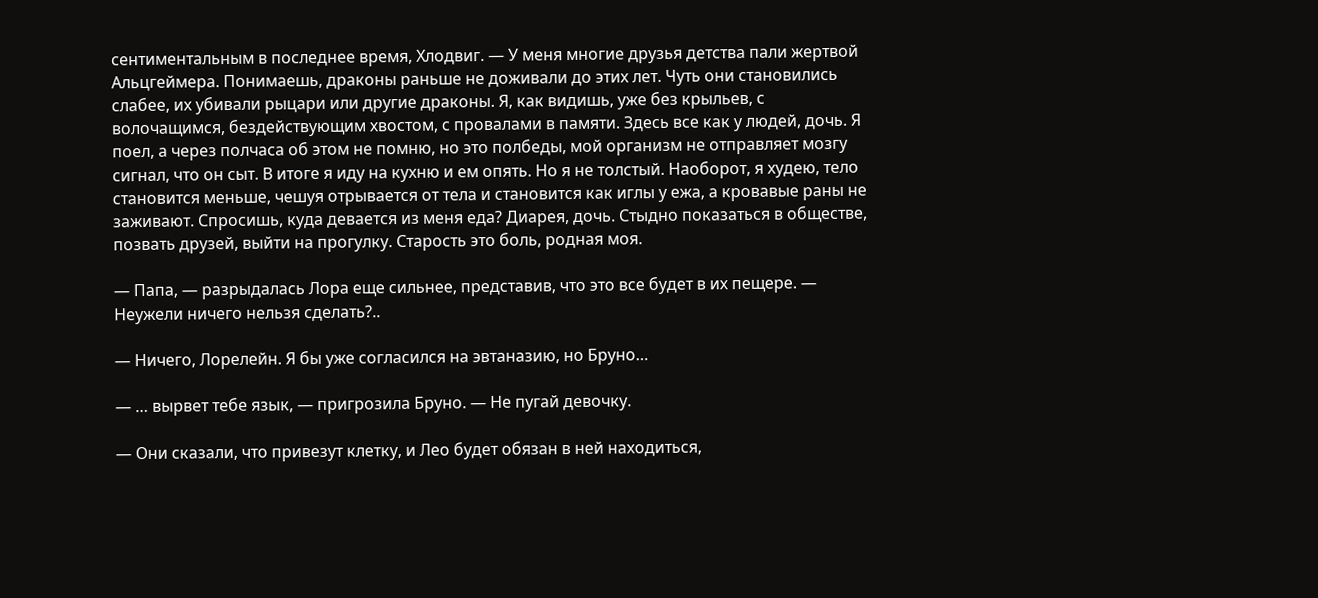сентиментальным в последнее время, Хлодвиг. — У меня многие друзья детства пали жертвой Альцгеймера. Понимаешь, драконы раньше не доживали до этих лет. Чуть они становились слабее, их убивали рыцари или другие драконы. Я, как видишь, уже без крыльев, с волочащимся, бездействующим хвостом, с провалами в памяти. Здесь все как у людей, дочь. Я поел, а через полчаса об этом не помню, но это полбеды, мой организм не отправляет мозгу сигнал, что он сыт. В итоге я иду на кухню и ем опять. Но я не толстый. Наоборот, я худею, тело становится меньше, чешуя отрывается от тела и становится как иглы у ежа, а кровавые раны не заживают. Спросишь, куда девается из меня еда? Диарея, дочь. Стыдно показаться в обществе, позвать друзей, выйти на прогулку. Старость это боль, родная моя.

— Папа, — разрыдалась Лора еще сильнее, представив, что это все будет в их пещере. — Неужели ничего нельзя сделать?..

— Ничего, Лорелейн. Я бы уже согласился на эвтаназию, но Бруно…

— … вырвет тебе язык, — пригрозила Бруно. — Не пугай девочку.

— Они сказали, что привезут клетку, и Лео будет обязан в ней находиться,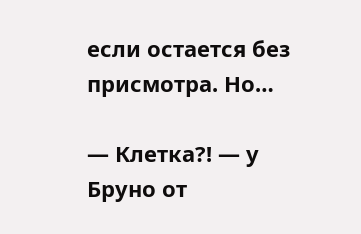если остается без присмотра. Но…

— Клетка?! — у Бруно от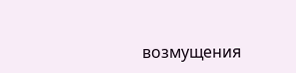возмущения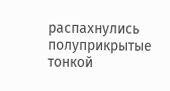распахнулись полуприкрытые тонкой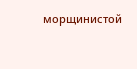морщинистой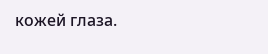кожей глаза.